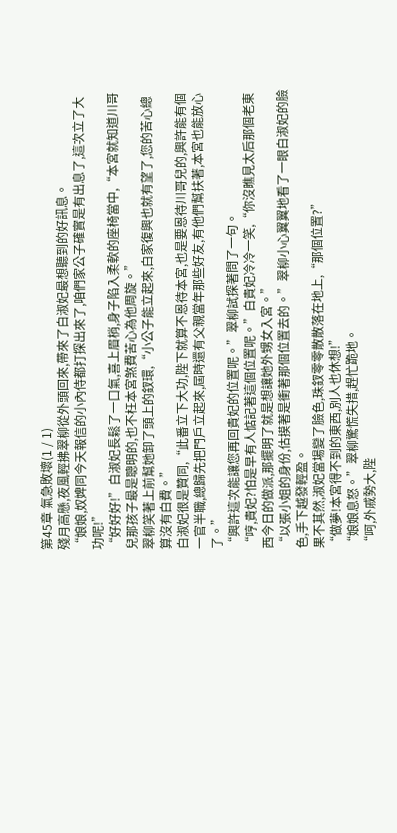第45章 氣急敗壞(1 / 1)
殘月高懸,夜風輕拂翠柳從外頭回來,帶來了白淑妃最想聽到的好訊息。
“娘娘,奴婢同今天報信的小內侍都打探出來了,咱們家公子確實是有出息了,這次立了大功呢!”
“好好好!”白淑妃長鬆了一口氣,喜上眉梢,身子陷入柔軟的座椅當中,“本宮就知道川哥兒那孩子最是聰明的,也不枉本宮煞費苦心為他周旋。”
翠柳笑著上前幫她卸了頭上的釵環,“小公子能立起來,白家復興也就有望了,您的苦心總算沒有白費。”
白淑妃很是贊同,“此番立下大功,陛下就算不恩待本宮,也是要恩待川哥兒的,興許能有個一官半職,總歸先把門戶立起來,屆時還有父親當年那些好友,有他們幫扶著,本宮也能放心了。”
“興許這次能讓您再回貴妃的位置呢。”翠柳試探著問了一句。
“哼,貴妃?怕是早有人惦記著這個位置呢。”白貴妃冷冷一笑,“你沒瞧見太后那個老東西今日的做派,那擺明了就是想讓她外甥女入宮。”
“以張小姐的身份,估摸著是衝著那個位置去的。”翠柳小心翼翼地看了一眼白淑妃的臉色,手下越發輕盈。
果不其然,淑妃當場變了臉色,珠釵零零散散落在地上,“那個位置?”
“做夢!本宮得不到的東西,別人也休想!”
“娘娘息怒。”翠柳驚慌失措,趕忙跪地。
“呵,外戚勢大,陛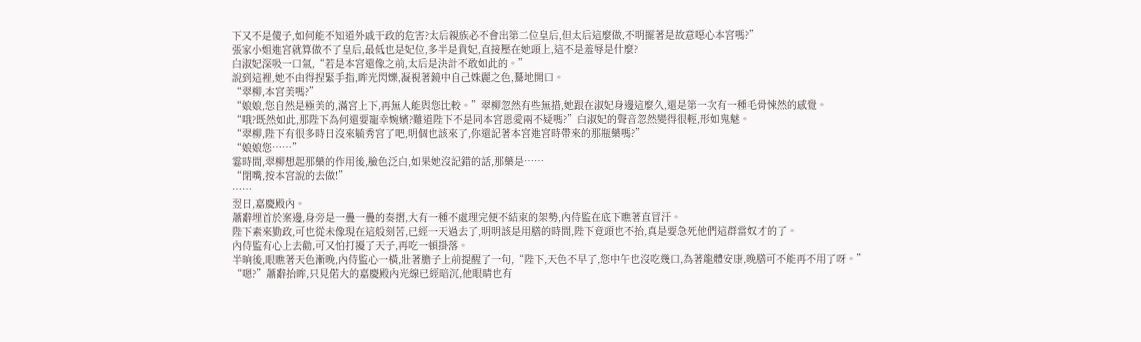下又不是傻子,如何能不知道外戚干政的危害?太后親族必不會出第二位皇后,但太后這麼做,不明擺著是故意噁心本宮嗎?”
張家小姐進宮就算做不了皇后,最低也是妃位,多半是貴妃,直接壓在她頭上,這不是羞辱是什麼?
白淑妃深吸一口氣,“若是本宮還像之前,太后是決計不敢如此的。”
說到這裡,她不由得捏緊手指,眸光閃爍,凝視著鏡中自己姝麗之色,驀地開口。
“翠柳,本宮美嗎?”
“娘娘,您自然是極美的,滿宮上下,再無人能與您比較。”翠柳忽然有些無措,她跟在淑妃身邊這麼久,還是第一次有一種毛骨悚然的感覺。
“哦?既然如此,那陛下為何還要寵幸婉嬪?難道陛下不是同本宮恩愛兩不疑嗎?”白淑妃的聲音忽然變得很輕,形如鬼魅。
“翠柳,陛下有很多時日沒來毓秀宮了吧,明個也該來了,你還記著本宮進宮時帶來的那瓶藥嗎?”
“娘娘您……”
霎時間,翠柳想起那藥的作用後,臉色泛白,如果她沒記錯的話,那藥是……
“閉嘴,按本宮說的去做!”
……
翌日,嘉慶殿內。
蕭辭埋首於案邊,身旁是一疊一疊的奏摺,大有一種不處理完便不結束的架勢,內侍監在底下瞧著直冒汗。
陛下素來勤政,可也從未像現在這般刻苦,已經一天過去了,明明該是用膳的時間,陛下竟頭也不抬,真是要急死他們這群當奴才的了。
內侍監有心上去勸,可又怕打擾了天子,再吃一頓掛落。
半晌後,眼瞧著天色漸晚,內侍監心一橫,壯著膽子上前提醒了一句,“陛下,天色不早了,您中午也沒吃幾口,為著龍體安康,晚膳可不能再不用了呀。”
“嗯?”蕭辭抬眸,只見偌大的嘉慶殿內光線已經暗沉,他眼睛也有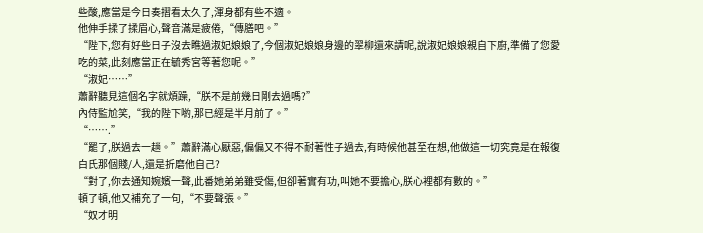些酸,應當是今日奏摺看太久了,渾身都有些不適。
他伸手揉了揉眉心,聲音滿是疲倦,“傳膳吧。”
“陛下,您有好些日子沒去瞧過淑妃娘娘了,今個淑妃娘娘身邊的翠柳還來請呢,說淑妃娘娘親自下廚,準備了您愛吃的菜,此刻應當正在毓秀宮等著您呢。”
“淑妃……”
蕭辭聽見這個名字就煩躁,“朕不是前幾日剛去過嗎?”
內侍監尬笑,“我的陛下喲,那已經是半月前了。”
“…….”
“罷了,朕過去一趟。”蕭辭滿心厭惡,偏偏又不得不耐著性子過去,有時候他甚至在想,他做這一切究竟是在報復白氏那個賤/人,還是折磨他自己?
“對了,你去通知婉嬪一聲,此番她弟弟雖受傷,但卻著實有功,叫她不要擔心,朕心裡都有數的。”
頓了頓,他又補充了一句,“不要聲張。”
“奴才明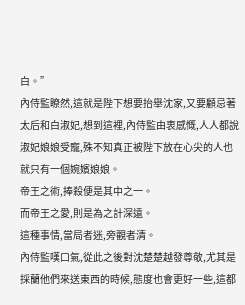白。”
內侍監瞭然,這就是陛下想要抬舉沈家,又要顧忌著太后和白淑妃,想到這裡,內侍監由衷感慨,人人都說淑妃娘娘受寵,殊不知真正被陛下放在心尖的人也就只有一個婉嬪娘娘。
帝王之術,捧殺便是其中之一。
而帝王之愛,則是為之計深遠。
這種事情,當局者迷,旁觀者清。
內侍監嘆口氣,從此之後對沈楚楚越發尊敬,尤其是採蘭他們來送東西的時候,態度也會更好一些,這都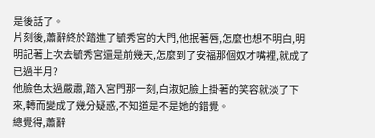是後話了。
片刻後,蕭辭終於踏進了毓秀宮的大門,他抿著唇,怎麼也想不明白,明明記著上次去毓秀宮還是前幾天,怎麼到了安福那個奴才嘴裡,就成了已過半月?
他臉色太過嚴肅,踏入宮門那一刻,白淑妃臉上掛著的笑容就淡了下來,轉而變成了幾分疑惑,不知道是不是她的錯覺。
總覺得,蕭辭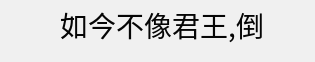如今不像君王,倒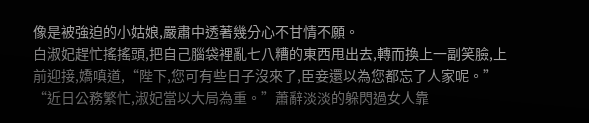像是被強迫的小姑娘,嚴肅中透著幾分心不甘情不願。
白淑妃趕忙搖搖頭,把自己腦袋裡亂七八糟的東西甩出去,轉而換上一副笑臉,上前迎接,嬌嗔道,“陛下,您可有些日子沒來了,臣妾還以為您都忘了人家呢。”
“近日公務繁忙,淑妃當以大局為重。”蕭辭淡淡的躲閃過女人靠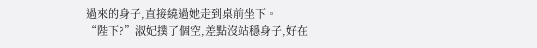過來的身子,直接繞過她走到桌前坐下。
“陛下?”淑妃撲了個空,差點沒站穩身子,好在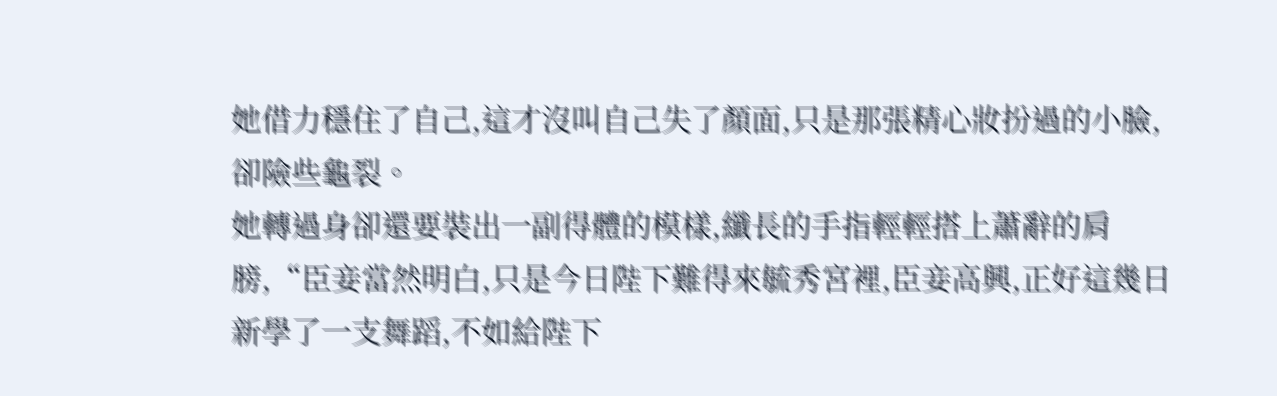她借力穩住了自己,這才沒叫自己失了顏面,只是那張精心妝扮過的小臉,卻險些龜裂。
她轉過身卻還要裝出一副得體的模樣,纖長的手指輕輕搭上蕭辭的肩膀,“臣妾當然明白,只是今日陛下難得來毓秀宮裡,臣妾高興,正好這幾日新學了一支舞蹈,不如給陛下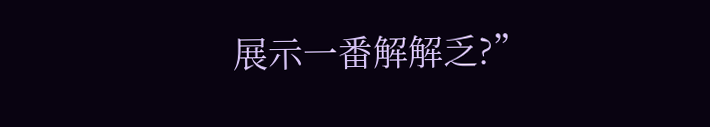展示一番解解乏?”